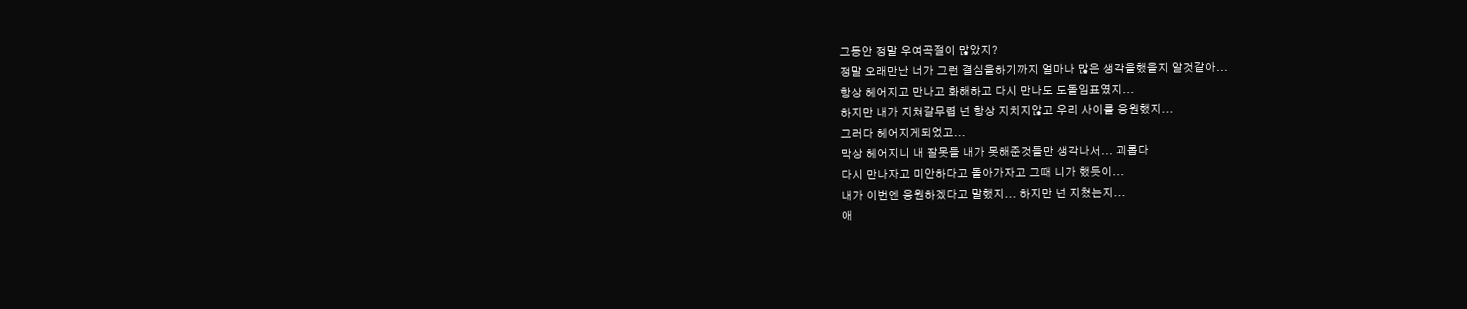그동안 정말 우여곡절이 많았지?
정말 오래만난 너가 그런 결심을하기까지 얼마나 많은 생각을했을지 알것같아...
항상 헤어지고 만나고 화해하고 다시 만나도 도돌임표였지...
하지만 내가 지쳐갈무렵 넌 항상 지치지않고 우리 사이를 응원했지...
그러다 헤어지게되었고...
막상 헤어지니 내 잘못들 내가 못해준것들만 생각나서... 괴롭다
다시 만나자고 미안하다고 돌아가자고 그때 니가 했듯이...
내가 이번엔 응원하겠다고 말했지... 하지만 넌 지쳤는지...
애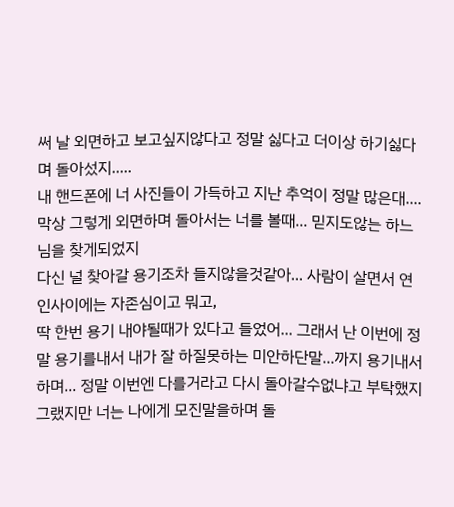써 날 외면하고 보고싶지않다고 정말 싫다고 더이상 하기싫다며 돌아섰지.....
내 핸드폰에 너 사진들이 가득하고 지난 추억이 정말 많은대....
막상 그렇게 외면하며 돌아서는 너를 볼때... 믿지도않는 하느님을 찾게되었지
다신 널 찾아갈 용기조차 들지않을것같아... 사람이 살면서 연인사이에는 자존심이고 뭐고,
딱 한번 용기 내야될때가 있다고 들었어... 그래서 난 이번에 정말 용기를내서 내가 잘 하질못하는 미안하단말...까지 용기내서 하며... 정말 이번엔 다를거라고 다시 돌아갈수없냐고 부탁했지
그랬지만 너는 나에게 모진말을하며 돌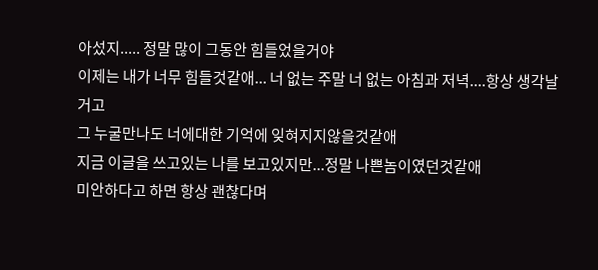아섰지..... 정말 많이 그동안 힘들었을거야
이제는 내가 너무 힘들것같애... 너 없는 주말 너 없는 아침과 저녁....항상 생각날거고
그 누굴만나도 너에대한 기억에 잊혀지지않을것같애
지금 이글을 쓰고있는 나를 보고있지만...정말 나쁜놈이였던것같애
미안하다고 하면 항상 괜찮다며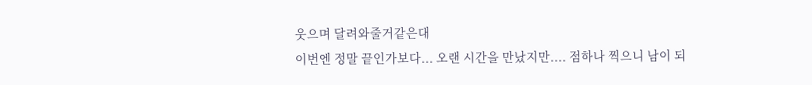웃으며 달려와줄거같은대
이번엔 정말 끝인가보다... 오랜 시간을 만났지만.... 점하나 찍으니 남이 되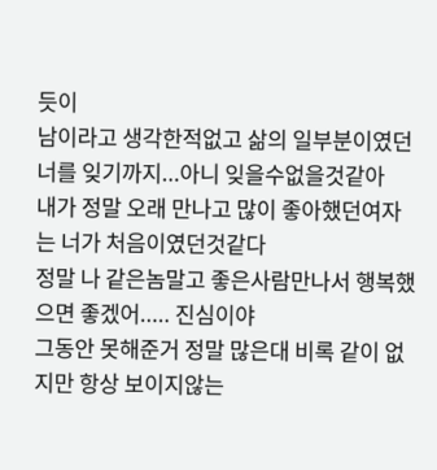듯이
남이라고 생각한적없고 삶의 일부분이였던 너를 잊기까지...아니 잊을수없을것같아
내가 정말 오래 만나고 많이 좋아했던여자는 너가 처음이였던것같다
정말 나 같은놈말고 좋은사람만나서 행복했으면 좋겠어..... 진심이야
그동안 못해준거 정말 많은대 비록 같이 없지만 항상 보이지않는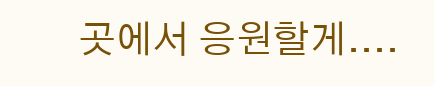곳에서 응원할게....